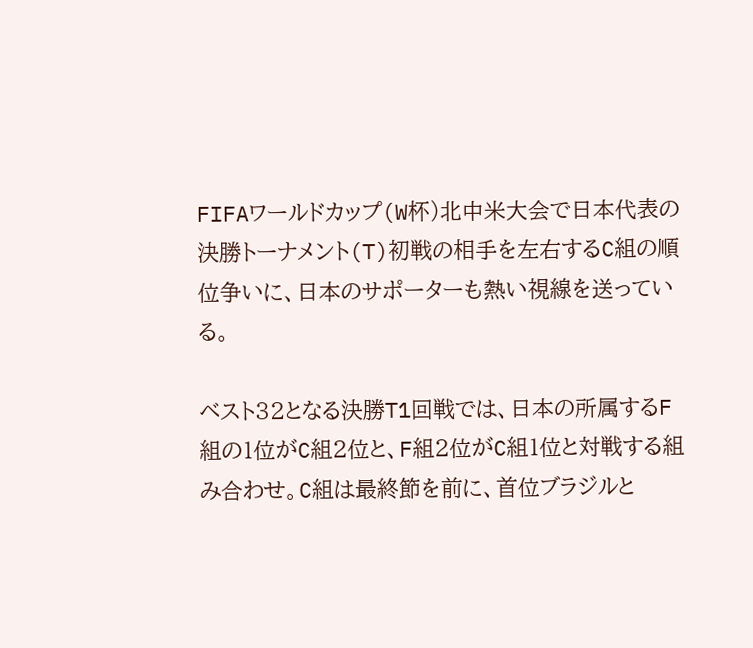FIFAワールドカップ(W杯)北中米大会で日本代表の決勝トーナメント(T)初戦の相手を左右するC組の順位争いに、日本のサポーターも熱い視線を送っている。

ベスト32となる決勝T1回戦では、日本の所属するF組の1位がC組2位と、F組2位がC組1位と対戦する組み合わせ。C組は最終節を前に、首位ブラジルと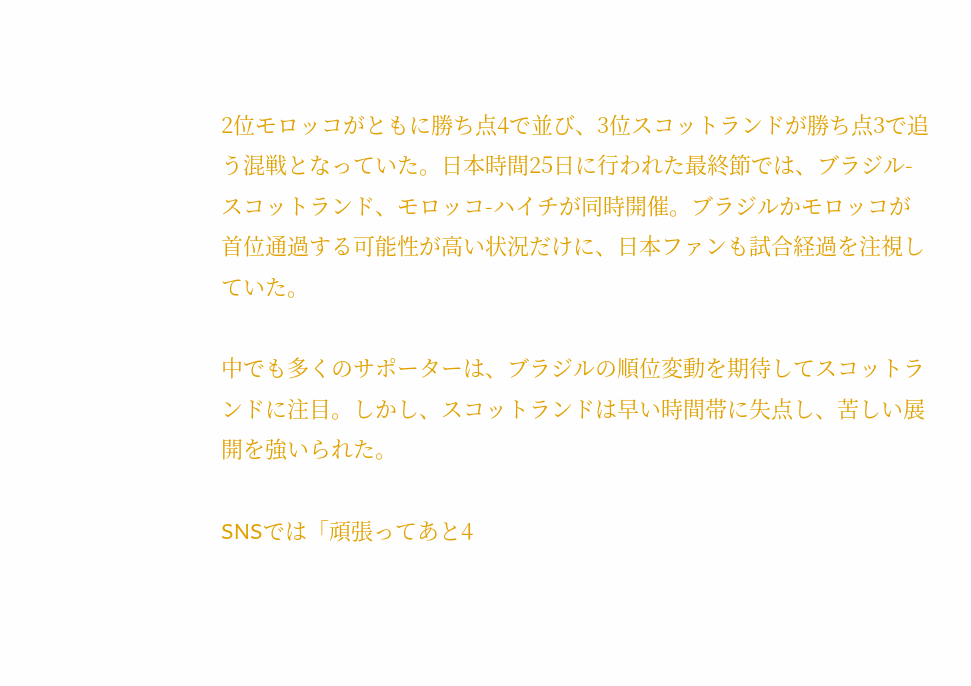2位モロッコがともに勝ち点4で並び、3位スコットランドが勝ち点3で追う混戦となっていた。日本時間25日に行われた最終節では、ブラジル-スコットランド、モロッコ-ハイチが同時開催。ブラジルかモロッコが首位通過する可能性が高い状況だけに、日本ファンも試合経過を注視していた。

中でも多くのサポーターは、ブラジルの順位変動を期待してスコットランドに注目。しかし、スコットランドは早い時間帯に失点し、苦しい展開を強いられた。

SNSでは「頑張ってあと4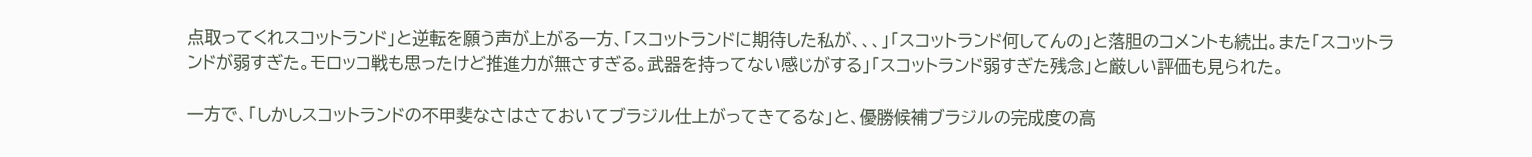点取ってくれスコットランド」と逆転を願う声が上がる一方、「スコットランドに期待した私が、、、」「スコットランド何してんの」と落胆のコメントも続出。また「スコットランドが弱すぎた。モロッコ戦も思ったけど推進力が無さすぎる。武器を持ってない感じがする」「スコットランド弱すぎた残念」と厳しい評価も見られた。

一方で、「しかしスコットランドの不甲斐なさはさておいてブラジル仕上がってきてるな」と、優勝候補ブラジルの完成度の高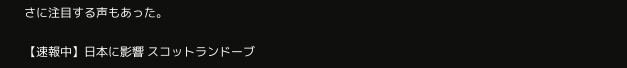さに注目する声もあった。

【速報中】日本に影響 スコットランドーブ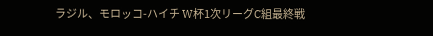ラジル、モロッコ-ハイチ W杯1次リーグC組最終戦